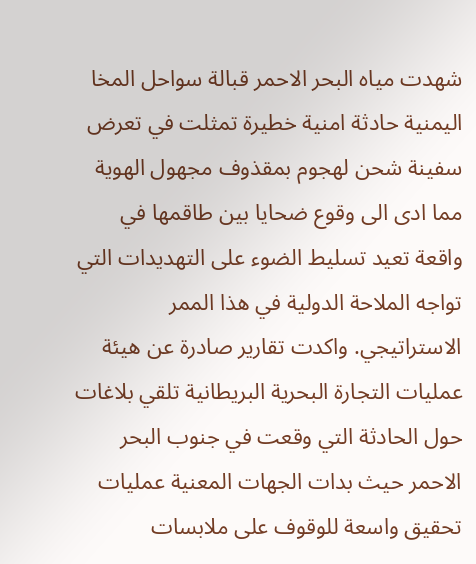شهدت مياه البحر الاحمر قبالة سواحل المخا اليمنية حادثة امنية خطيرة تمثلت في تعرض سفينة شحن لهجوم بمقذوف مجهول الهوية مما ادى الى وقوع ضحايا بين طاقمها في واقعة تعيد تسليط الضوء على التهديدات التي تواجه الملاحة الدولية في هذا الممر الاستراتيجي. واكدت تقارير صادرة عن هيئة عمليات التجارة البحرية البريطانية تلقي بلاغات حول الحادثة التي وقعت في جنوب البحر الاحمر حيث بدات الجهات المعنية عمليات تحقيق واسعة للوقوف على ملابسات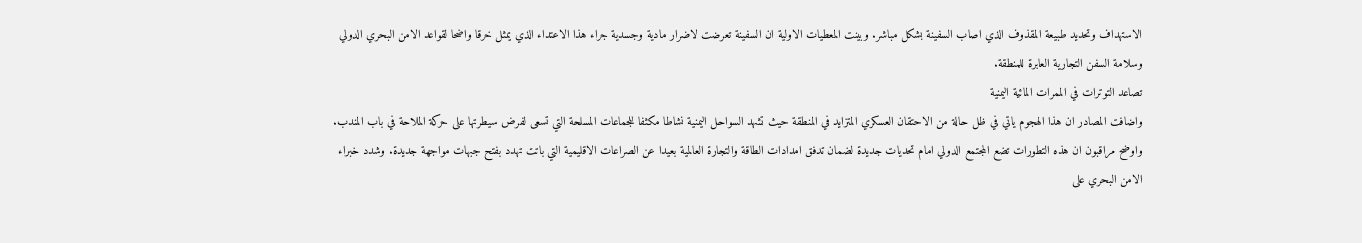الاستهداف وتحديد طبيعة المقذوف الذي اصاب السفينة بشكل مباشر. وبينت المعطيات الاولية ان السفينة تعرضت لاضرار مادية وجسدية جراء هذا الاعتداء الذي يمثل خرقا واضحا لقواعد الامن البحري الدولي وسلامة السفن التجارية العابرة للمنطقة.
تصاعد التوترات في الممرات المائية اليمنية
واضافت المصادر ان هذا الهجوم ياتي في ظل حالة من الاحتقان العسكري المتزايد في المنطقة حيث تشهد السواحل اليمنية نشاطا مكثفا للجماعات المسلحة التي تسعى لفرض سيطرتها على حركة الملاحة في باب المندب. واوضح مراقبون ان هذه التطورات تضع المجتمع الدولي امام تحديات جديدة لضمان تدفق امدادات الطاقة والتجارة العالمية بعيدا عن الصراعات الاقليمية التي باتت تهدد بفتح جبهات مواجهة جديدة. وشدد خبراء الامن البحري على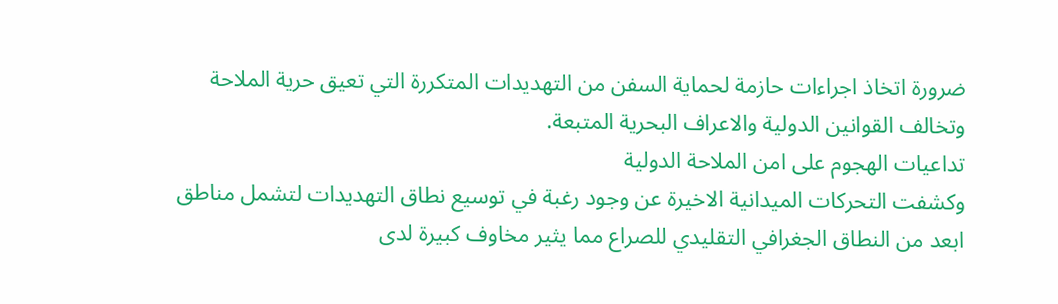ضرورة اتخاذ اجراءات حازمة لحماية السفن من التهديدات المتكررة التي تعيق حرية الملاحة وتخالف القوانين الدولية والاعراف البحرية المتبعة.
تداعيات الهجوم على امن الملاحة الدولية
وكشفت التحركات الميدانية الاخيرة عن وجود رغبة في توسيع نطاق التهديدات لتشمل مناطق ابعد من النطاق الجغرافي التقليدي للصراع مما يثير مخاوف كبيرة لدى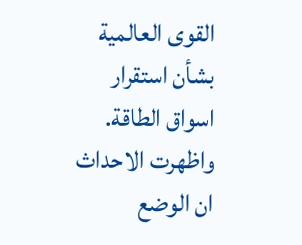القوى العالمية بشأن استقرار اسواق الطاقة. واظهرت الاحداث ان الوضع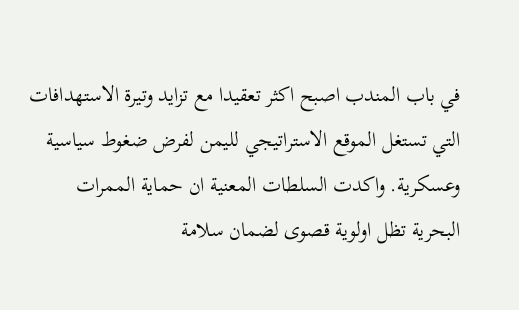في باب المندب اصبح اكثر تعقيدا مع تزايد وتيرة الاستهدافات التي تستغل الموقع الاستراتيجي لليمن لفرض ضغوط سياسية وعسكرية. واكدت السلطات المعنية ان حماية الممرات البحرية تظل اولوية قصوى لضمان سلامة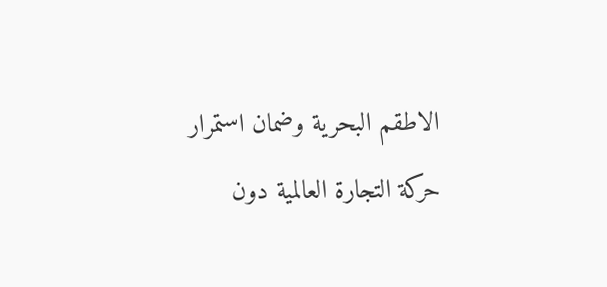الاطقم البحرية وضمان استمرار حركة التجارة العالمية دون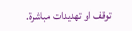توقف او تهديدات مباشرة.